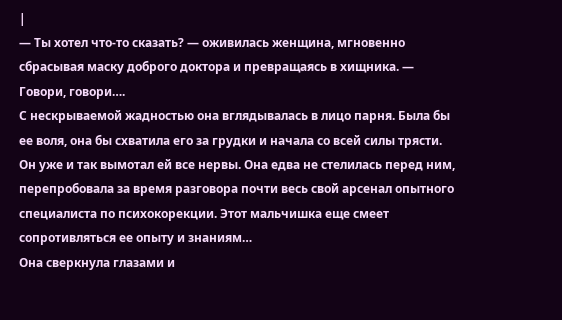|
— Ты хотел что-то сказать? — оживилась женщина, мгновенно сбрасывая маску доброго доктора и превращаясь в хищника. — Говори, говори….
С нескрываемой жадностью она вглядывалась в лицо парня. Была бы ее воля, она бы схватила его за грудки и начала со всей силы трясти. Он уже и так вымотал ей все нервы. Она едва не стелилась перед ним, перепробовала за время разговора почти весь свой арсенал опытного специалиста по психокорекции. Этот мальчишка еще смеет сопротивляться ее опыту и знаниям…
Она сверкнула глазами и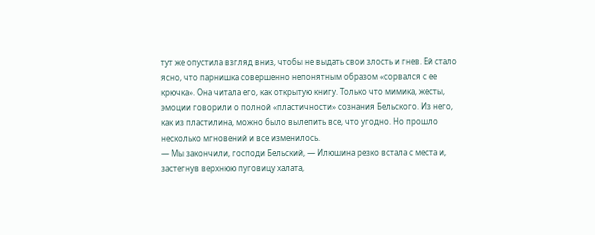тут же опустила взгляд вниз, чтобы не выдать свои злость и гнев. Ей стало ясно, что парнишка совершенно непонятным образом «сорвался с ее крючка». Она читала его, как открытую книгу. Только что мимика, жесты, эмоции говорили о полной «пластичности» сознания Бельского. Из него, как из пластилина, можно было вылепить все, что угодно. Но прошло несколько мгновений и все изменилось.
— Мы закончили, господи Бельский, — Илюшина резко встала с места и, застегнув верхнюю пуговицу халата,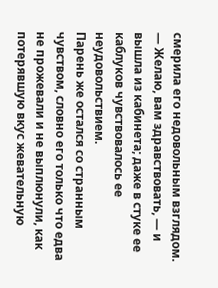смерила его недовольным взглядом. — Желаю, вам здравствовать, — и вышла из кабинета; даже в стуке ее каблуков чувствовалось ее неудовольствием.
Парень же остался со странным чувством, словно его только что едва не прожевали и не выплюнули, как потерявшую вкус жевательную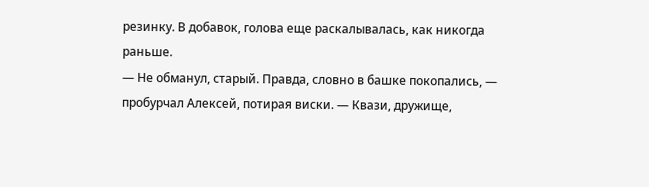резинку. В добавок, голова еще раскалывалась, как никогда раньше.
— Не обманул, старый. Правда, словно в башке покопались, — пробурчал Алексей, потирая виски. — Квази, дружище,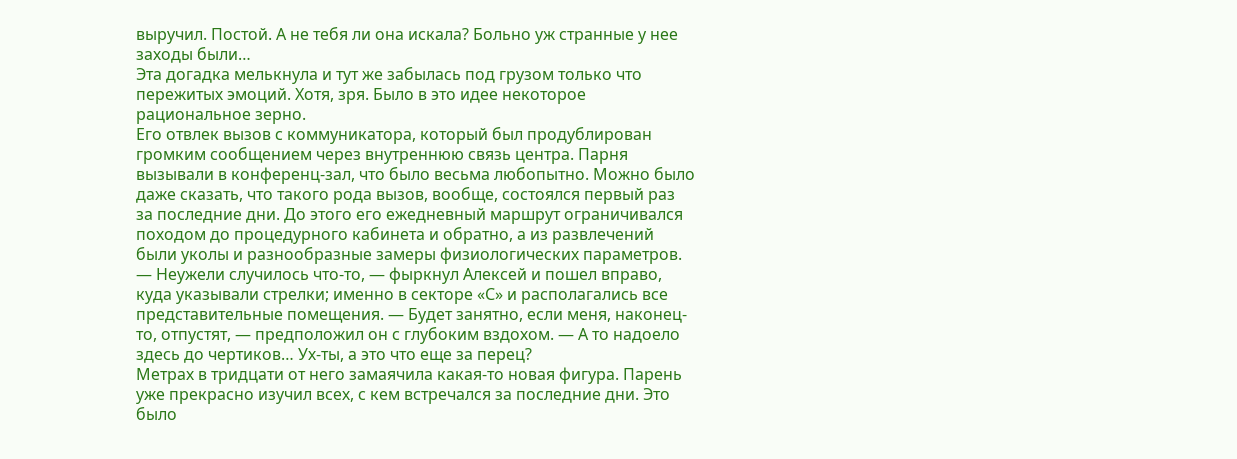выручил. Постой. А не тебя ли она искала? Больно уж странные у нее заходы были…
Эта догадка мелькнула и тут же забылась под грузом только что пережитых эмоций. Хотя, зря. Было в это идее некоторое рациональное зерно.
Его отвлек вызов с коммуникатора, который был продублирован громким сообщением через внутреннюю связь центра. Парня вызывали в конференц-зал, что было весьма любопытно. Можно было даже сказать, что такого рода вызов, вообще, состоялся первый раз за последние дни. До этого его ежедневный маршрут ограничивался походом до процедурного кабинета и обратно, а из развлечений были уколы и разнообразные замеры физиологических параметров.
— Неужели случилось что-то, — фыркнул Алексей и пошел вправо, куда указывали стрелки; именно в секторе «С» и располагались все представительные помещения. — Будет занятно, если меня, наконец-то, отпустят, — предположил он с глубоким вздохом. — А то надоело здесь до чертиков… Ух-ты, а это что еще за перец?
Метрах в тридцати от него замаячила какая-то новая фигура. Парень уже прекрасно изучил всех, с кем встречался за последние дни. Это было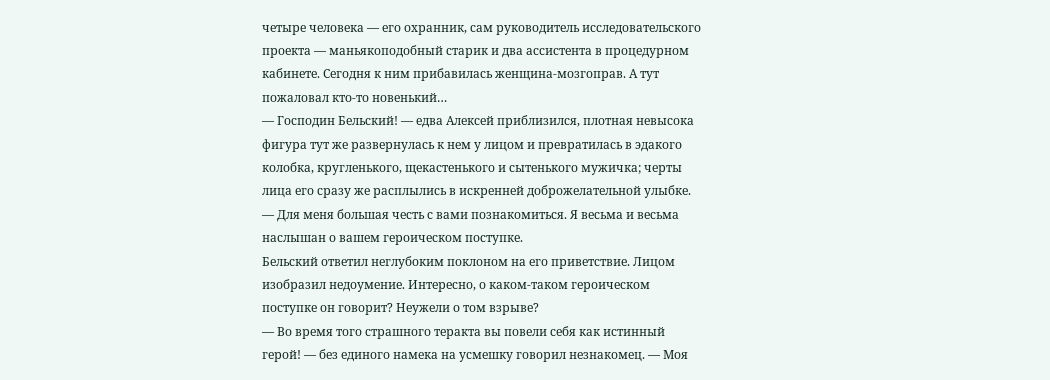четыре человека — его охранник, сам руководитель исследовательского проекта — маньякоподобный старик и два ассистента в процедурном кабинете. Сегодня к ним прибавилась женщина-мозгоправ. А тут пожаловал кто-то новенький…
— Господин Бельский! — едва Алексей приблизился, плотная невысока фигура тут же развернулась к нем у лицом и превратилась в эдакого колобка, кругленького, щекастенького и сытенького мужичка; черты лица его сразу же расплылись в искренней доброжелательной улыбке. — Для меня большая честь с вами познакомиться. Я весьма и весьма наслышан о вашем героическом поступке.
Бельский ответил неглубоким поклоном на его приветствие. Лицом изобразил недоумение. Интересно, о каком-таком героическом поступке он говорит? Неужели о том взрыве?
— Во время того страшного теракта вы повели себя как истинный герой! — без единого намека на усмешку говорил незнакомец. — Моя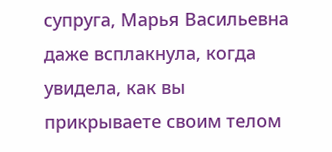супруга, Марья Васильевна даже всплакнула, когда увидела, как вы прикрываете своим телом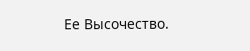Ее Высочество.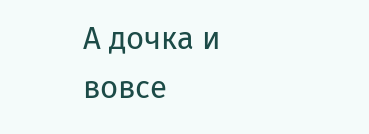А дочка и вовсе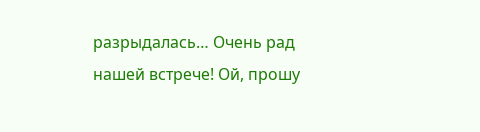разрыдалась… Очень рад нашей встрече! Ой, прошу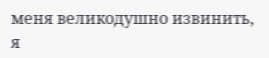меня великодушно извинить, я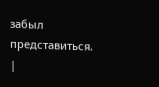забыл представиться. |